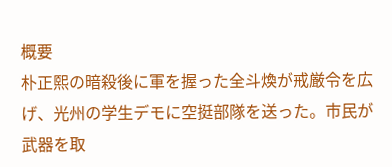概要
朴正熙の暗殺後に軍を握った全斗煥が戒厳令を広げ、光州の学生デモに空挺部隊を送った。市民が武器を取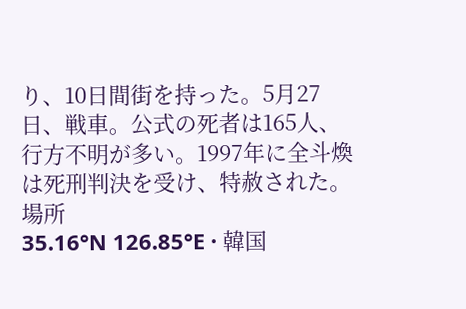り、10日間街を持った。5月27日、戦車。公式の死者は165人、行方不明が多い。1997年に全斗煥は死刑判決を受け、特赦された。
場所
35.16°N 126.85°E · 韓国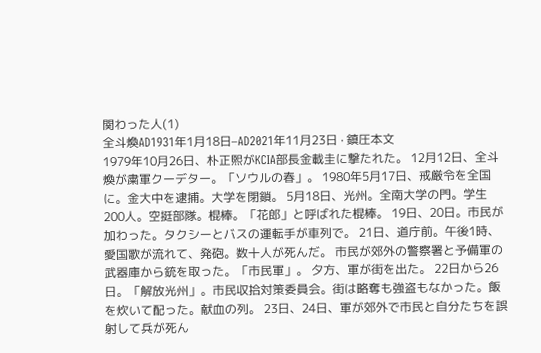関わった人(1)
全斗煥AD1931年1月18日–AD2021年11月23日 · 鎮圧本文
1979年10月26日、朴正熙がKCIA部長金載圭に撃たれた。 12月12日、全斗煥が粛軍クーデター。「ソウルの春」。 1980年5月17日、戒厳令を全国に。金大中を逮捕。大学を閉鎖。 5月18日、光州。全南大学の門。学生200人。空挺部隊。棍棒。「花郎」と呼ばれた棍棒。 19日、20日。市民が加わった。タクシーとバスの運転手が車列で。 21日、道庁前。午後1時、愛国歌が流れて、発砲。数十人が死んだ。 市民が郊外の警察署と予備軍の武器庫から銃を取った。「市民軍」。 夕方、軍が街を出た。 22日から26日。「解放光州」。市民収拾対策委員会。街は略奪も強盗もなかった。飯を炊いて配った。献血の列。 23日、24日、軍が郊外で市民と自分たちを誤射して兵が死ん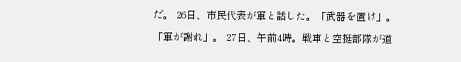だ。 26日、市民代表が軍と話した。「武器を置け」。「軍が謝れ」。 27日、午前4時。戦車と空挺部隊が道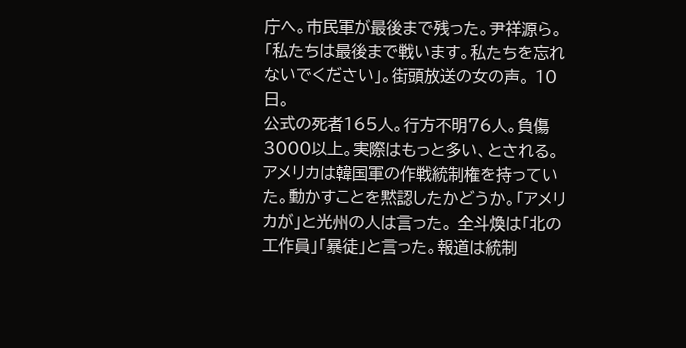庁へ。市民軍が最後まで残った。尹祥源ら。 「私たちは最後まで戦います。私たちを忘れないでください」。街頭放送の女の声。 10日。
公式の死者165人。行方不明76人。負傷3000以上。実際はもっと多い、とされる。 アメリカは韓国軍の作戦統制権を持っていた。動かすことを黙認したかどうか。「アメリカが」と光州の人は言った。 全斗煥は「北の工作員」「暴徒」と言った。報道は統制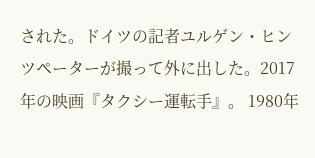された。ドイツの記者ユルゲン・ヒンツペーターが撮って外に出した。2017年の映画『タクシー運転手』。 1980年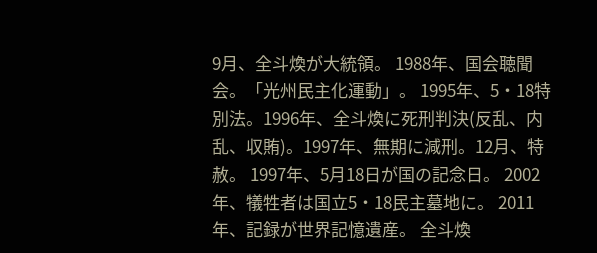9月、全斗煥が大統領。 1988年、国会聴聞会。「光州民主化運動」。 1995年、5・18特別法。1996年、全斗煥に死刑判決(反乱、内乱、収賄)。1997年、無期に減刑。12月、特赦。 1997年、5月18日が国の記念日。 2002年、犠牲者は国立5・18民主墓地に。 2011年、記録が世界記憶遺産。 全斗煥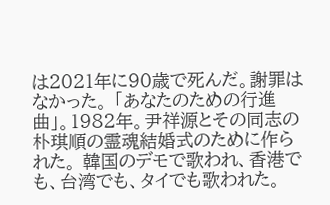は2021年に90歳で死んだ。謝罪はなかった。 「あなたのための行進曲」。1982年。尹祥源とその同志の朴琪順の霊魂結婚式のために作られた。 韓国のデモで歌われ、香港でも、台湾でも、タイでも歌われた。